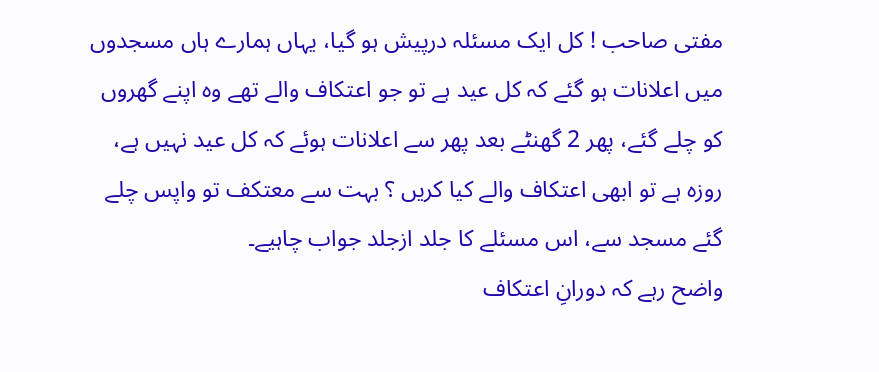مفتی صاحب ! کل ایک مسئلہ درپیش ہو گیا، یہاں ہمارے ہاں مسجدوں میں اعلانات ہو گئے کہ کل عید ہے تو جو اعتکاف والے تھے وہ اپنے گھروں کو چلے گئے، پھر 2 گھنٹے بعد پھر سے اعلانات ہوئے کہ کل عید نہیں ہے، روزہ ہے تو ابھی اعتکاف والے کیا کریں ؟ بہت سے معتکف تو واپس چلے گئے مسجد سے، اس مسئلے کا جلد ازجلد جواب چاہیے۔
واضح رہے کہ دورانِ اعتکاف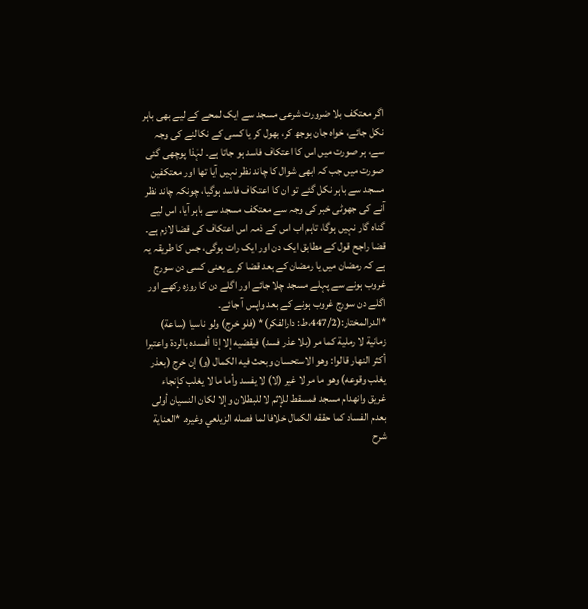اگر معتکف بلا ضرورت شرعی مسجد سے ایک لمحے کے لیے بھی باہر نکل جائے، خواہ جان بوجھ کر، بھول کر یا کسی کے نکالنے کی وجہ سے، ہر صورت میں اس کا اعتکاف فاسد ہو جاتا ہے۔ لہٰذا پوچھی گئی صورت میں جب کہ ابھی شوال کا چاند نظر نہیں آیا تھا اور معتکفین مسجد سے باہر نکل گئے تو ان کا اعتکاف فاسد ہوگیا، چونکہ چاند نظر آنے کی جھوٹی خبر کی وجہ سے معتکف مسجد سے باہر آیا، اس لیے گناہ گار نہیں ہوگا، تاہم اب اس کے ذمہ اس اعتکاف کی قضا لازم ہے۔ قضا راجح قول کے مطابق ایک دن اور ایک رات ہوگی، جس کا طریقہ یہ ہے کہ رمضان میں یا رمضان کے بعد قضا کرے یعنی کسی دن سورج غروب ہونے سے پہلے مسجد چلا جائے اور اگلے دن کا روزہ رکھے اور اگلے دن سورج غروب ہونے کے بعد واپس آ جائے۔
*الدرالمختار:(447/2،ط: دارالفكر)* (فلو خرج) ولو ناسيا (ساعة) زمانية لا رملية كما مر (بلا عذر فسد) فيقضيه إلا إذا أفسده بالردة واعتبرا أكثر النهار قالوا: وهو الاستحسان وبحث فيه الكمال (و) إن خرج (بعذر يغلب وقوعه) وهو ما مر لا غير (لا) لا يفسد وأما ما لا يغلب كإنجاء غريق وانهدام مسجد فمسقط للإثم لا للبطلان وإلا لكان النسيان أولى بعدم الفساد كما حققه الكمال خلافا لما فصله الزيلعي وغيره. *العناية شرح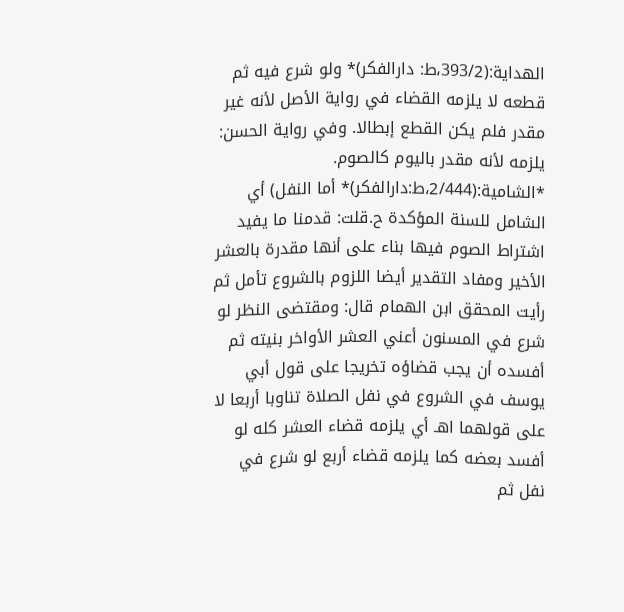الهداية:(393/2،ط: دارالفكر)* ولو شرع فيه ثم قطعه لا يلزمه القضاء في رواية الأصل لأنه غير مقدر فلم يكن القطع إبطالا. وفي رواية الحسن: يلزمه لأنه مقدر باليوم كالصوم. *الشامية:(2/444،ط:دارالفكر)* أما النفل) أي الشامل للسنة المؤكدة ح.قلت: قدمنا ما يفيد اشتراط الصوم فيها بناء على أنها مقدرة بالعشر الأخير ومفاد التقدير أيضا اللزوم بالشروع تأمل ثم رأيت المحقق ابن الهمام قال: ومقتضى النظر لو شرع في المسنون أعني العشر الأواخر بنيته ثم أفسده أن يجب قضاؤه تخريجا على قول أبي يوسف في الشروع في نفل الصلاة تناوبا أربعا لا على قولهما اهـ أي يلزمه قضاء العشر كله لو أفسد بعضه كما يلزمه قضاء أربع لو شرع في نفل ثم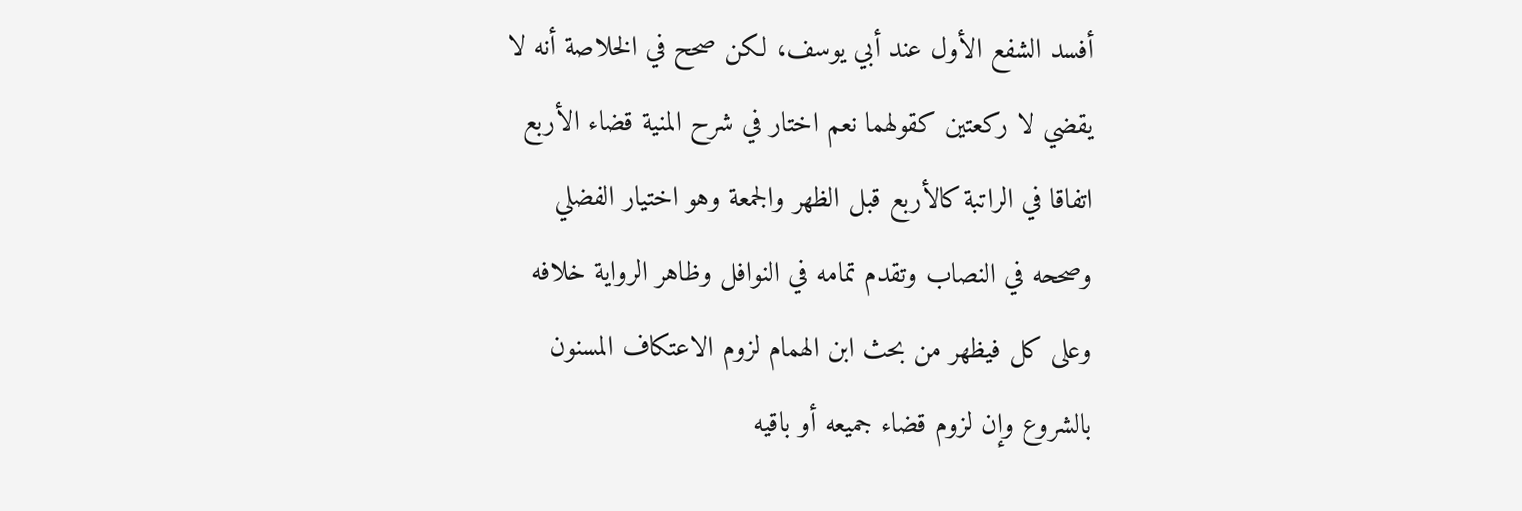أفسد الشفع الأول عند أبي يوسف، لكن صحح في الخلاصة أنه لا يقضي لا ركعتين كقولهما نعم اختار في شرح المنية قضاء الأربع اتفاقا في الراتبة كالأربع قبل الظهر والجمعة وهو اختيار الفضلي وصححه في النصاب وتقدم تمامه في النوافل وظاهر الرواية خلافه وعلى كل فيظهر من بحث ابن الهمام لزوم الاعتكاف المسنون بالشروع وإن لزوم قضاء جميعه أو باقيه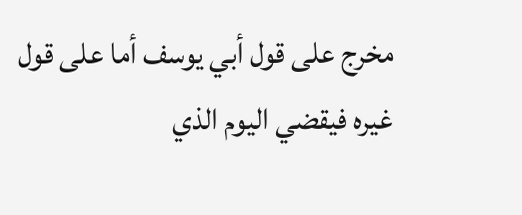مخرج على قول أبي يوسف أما على قول غيره فيقضي اليوم الذي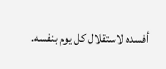أفسده لاستقلال كل يوم بنفسه.